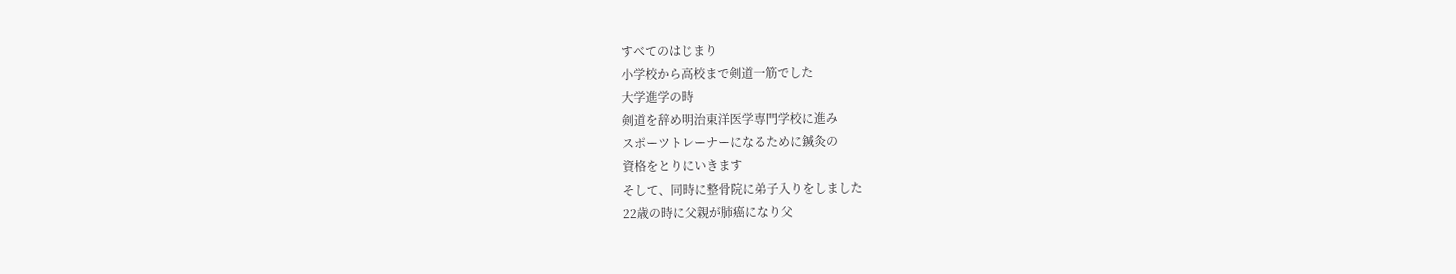すべてのはじまり
小学校から高校まで剣道一筋でした
大学進学の時
剣道を辞め明治東洋医学専門学校に進み
スポーツトレーナーになるために鍼灸の
資格をとりにいきます
そして、同時に整骨院に弟子入りをしました
22歳の時に父親が肺癌になり父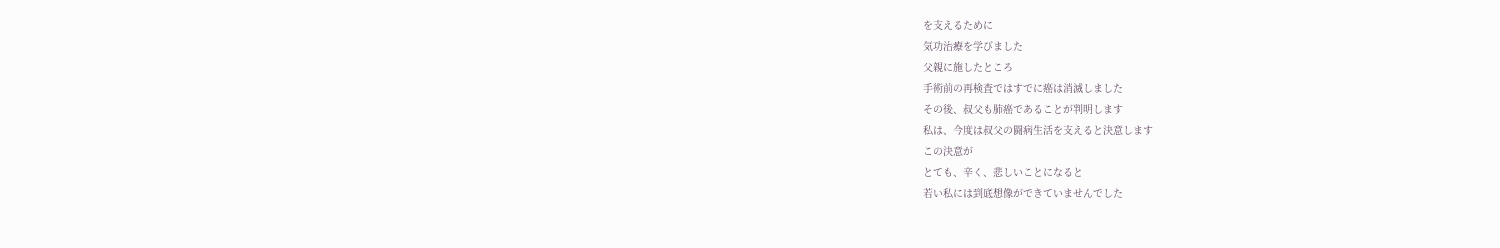を支えるために
気功治療を学びました
父親に施したところ
手術前の再検査ではすでに癌は消滅しました
その後、叔父も肺癌であることが判明します
私は、今度は叔父の闘病生活を支えると決意します
この決意が
とても、辛く、悲しいことになると
若い私には到底想像ができていませんでした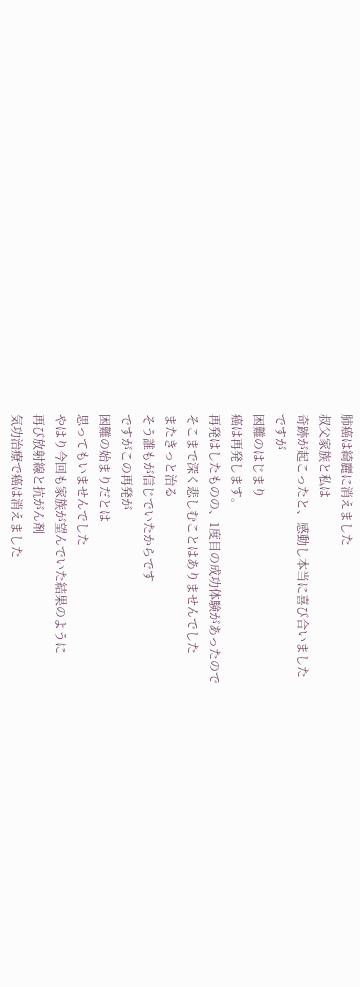肺癌は綺麗に消えました
叔父家族と私は
奇跡が起こったと、感動し本当に喜び合いました
ですが
困難のはじまり
癌は再発します。
再発はしたものの、1度目の成功体験があったので
そこまで深く悲しむことはありませんでした
またきっと治る
そう誰もが信じでいたからです
ですがこの再発が
困難の始まりだとは
思ってもいませんでした
やはり今回も家族が望んでいた結果のように
再び放射線と抗がん剤
気功治療で癌は消えました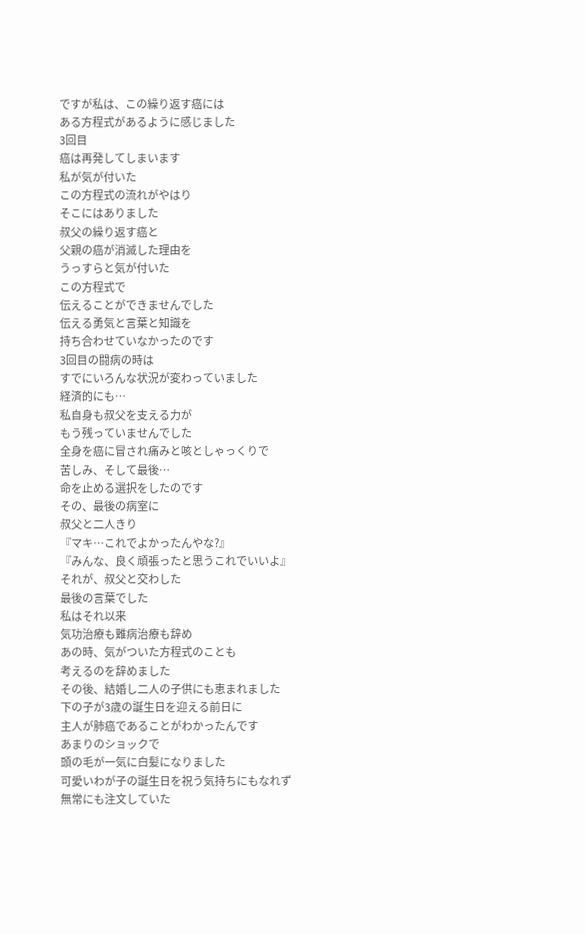ですが私は、この繰り返す癌には
ある方程式があるように感じました
3回目
癌は再発してしまいます
私が気が付いた
この方程式の流れがやはり
そこにはありました
叔父の繰り返す癌と
父親の癌が消滅した理由を
うっすらと気が付いた
この方程式で
伝えることができませんでした
伝える勇気と言葉と知識を
持ち合わせていなかったのです
3回目の闘病の時は
すでにいろんな状況が変わっていました
経済的にも…
私自身も叔父を支える力が
もう残っていませんでした
全身を癌に冒され痛みと咳としゃっくりで
苦しみ、そして最後…
命を止める選択をしたのです
その、最後の病室に
叔父と二人きり
『マキ…これでよかったんやな?』
『みんな、良く頑張ったと思うこれでいいよ』
それが、叔父と交わした
最後の言葉でした
私はそれ以来
気功治療も難病治療も辞め
あの時、気がついた方程式のことも
考えるのを辞めました
その後、結婚し二人の子供にも恵まれました
下の子が3歳の誕生日を迎える前日に
主人が肺癌であることがわかったんです
あまりのショックで
頭の毛が一気に白髪になりました
可愛いわが子の誕生日を祝う気持ちにもなれず
無常にも注文していた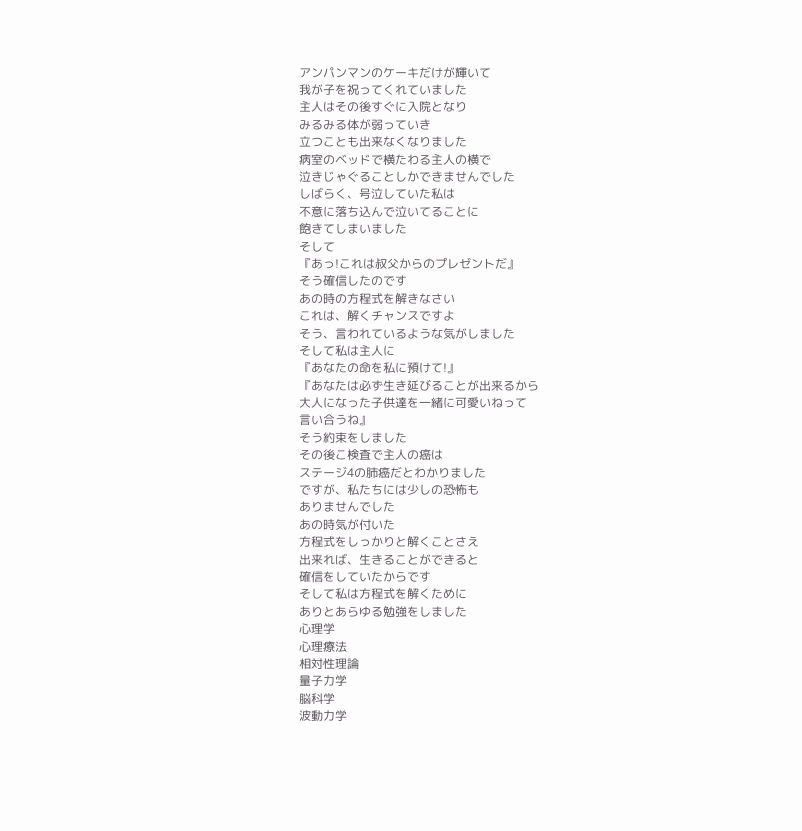アンパンマンのケーキだけが輝いて
我が子を祝ってくれていました
主人はその後すぐに入院となり
みるみる体が弱っていき
立つことも出来なくなりました
病室のベッドで横たわる主人の横で
泣きじゃぐることしかできませんでした
しばらく、号泣していた私は
不意に落ち込んで泣いてることに
飽きてしまいました
そして
『あっ!これは叔父からのプレゼントだ』
そう確信したのです
あの時の方程式を解きなさい
これは、解くチャンスですよ
そう、言われているような気がしました
そして私は主人に
『あなたの命を私に預けて!』
『あなたは必ず生き延びることが出来るから
大人になった子供達を一緒に可愛いねって
言い合うね』
そう約束をしました
その後こ検査で主人の癌は
ステージ4の肺癌だとわかりました
ですが、私たちには少しの恐怖も
ありませんでした
あの時気が付いた
方程式をしっかりと解くことさえ
出来れば、生きることができると
確信をしていたからです
そして私は方程式を解くために
ありとあらゆる勉強をしました
心理学
心理療法
相対性理論
量子力学
脳科学
波動力学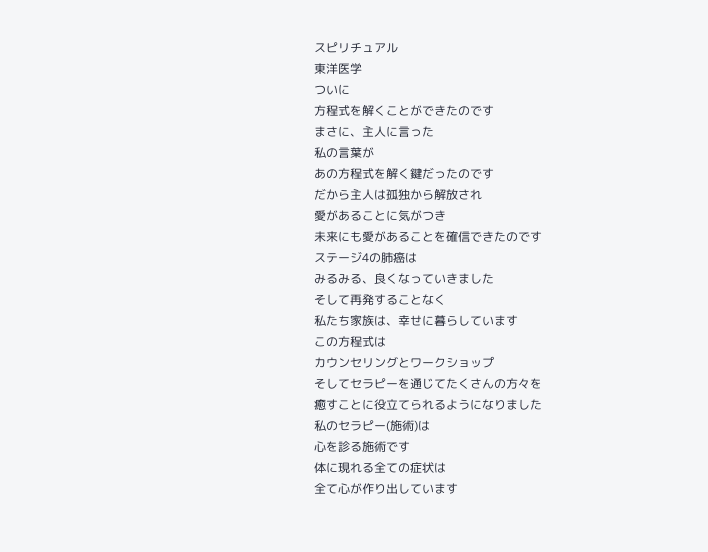スピリチュアル
東洋医学
ついに
方程式を解くことができたのです
まさに、主人に言った
私の言葉が
あの方程式を解く鍵だったのです
だから主人は孤独から解放され
愛があることに気がつき
未来にも愛があることを確信できたのです
ステージ4の肺癌は
みるみる、良くなっていきました
そして再発することなく
私たち家族は、幸せに暮らしています
この方程式は
カウンセリングとワークショップ
そしてセラピーを通じてたくさんの方々を
癒すことに役立てられるようになりました
私のセラピー(施術)は
心を診る施術です
体に現れる全ての症状は
全て心が作り出しています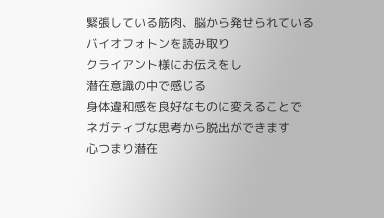緊張している筋肉、脳から発せられている
バイオフォトンを読み取り
クライアント様にお伝えをし
潜在意識の中で感じる
身体違和感を良好なものに変えることで
ネガティブな思考から脱出ができます
心つまり潜在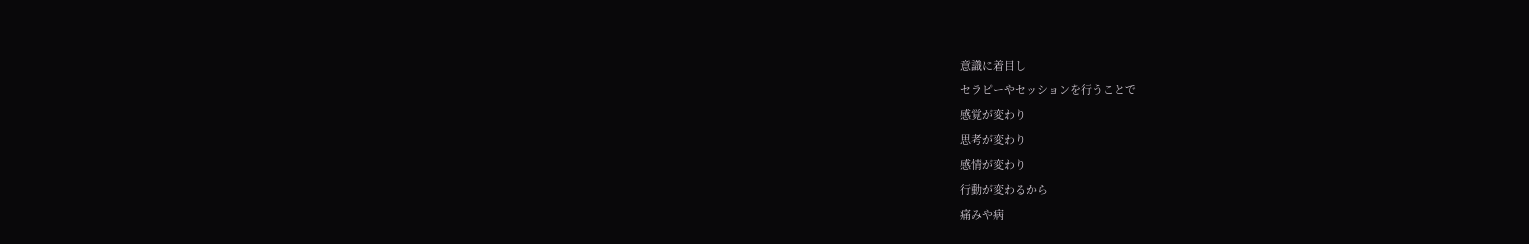意識に着目し
セラピーやセッションを行うことで
感覚が変わり
思考が変わり
感情が変わり
行動が変わるから
痛みや病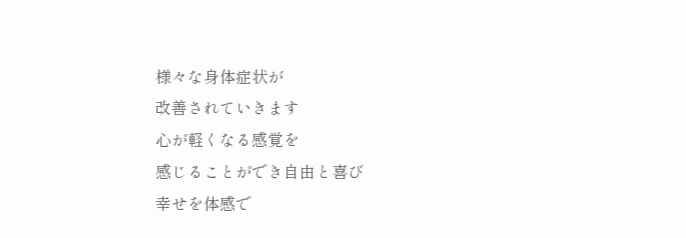様々な身体症状が
改善されていきます
心が軽くなる感覚を
感じることができ自由と喜び
幸せを体感で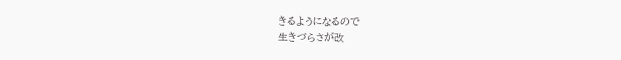きるようになるので
生きづらさが改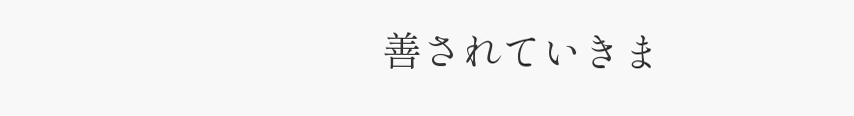善されていきま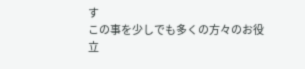す
この事を少しでも多くの方々のお役立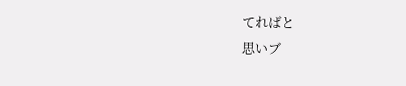てればと
思いブ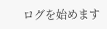ログを始めます